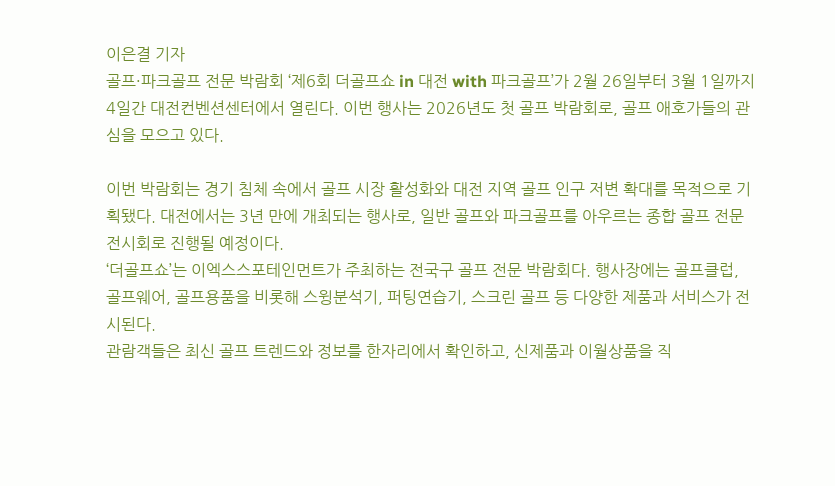이은결 기자
골프·파크골프 전문 박람회 ‘제6회 더골프쇼 in 대전 with 파크골프’가 2월 26일부터 3월 1일까지 4일간 대전컨벤션센터에서 열린다. 이번 행사는 2026년도 첫 골프 박람회로, 골프 애호가들의 관심을 모으고 있다.

이번 박람회는 경기 침체 속에서 골프 시장 활성화와 대전 지역 골프 인구 저변 확대를 목적으로 기획됐다. 대전에서는 3년 만에 개최되는 행사로, 일반 골프와 파크골프를 아우르는 종합 골프 전문 전시회로 진행될 예정이다.
‘더골프쇼’는 이엑스스포테인먼트가 주최하는 전국구 골프 전문 박람회다. 행사장에는 골프클럽, 골프웨어, 골프용품을 비롯해 스윙분석기, 퍼팅연습기, 스크린 골프 등 다양한 제품과 서비스가 전시된다.
관람객들은 최신 골프 트렌드와 정보를 한자리에서 확인하고, 신제품과 이월상품을 직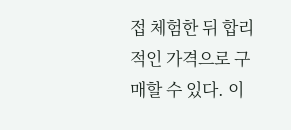접 체험한 뒤 합리적인 가격으로 구매할 수 있다. 이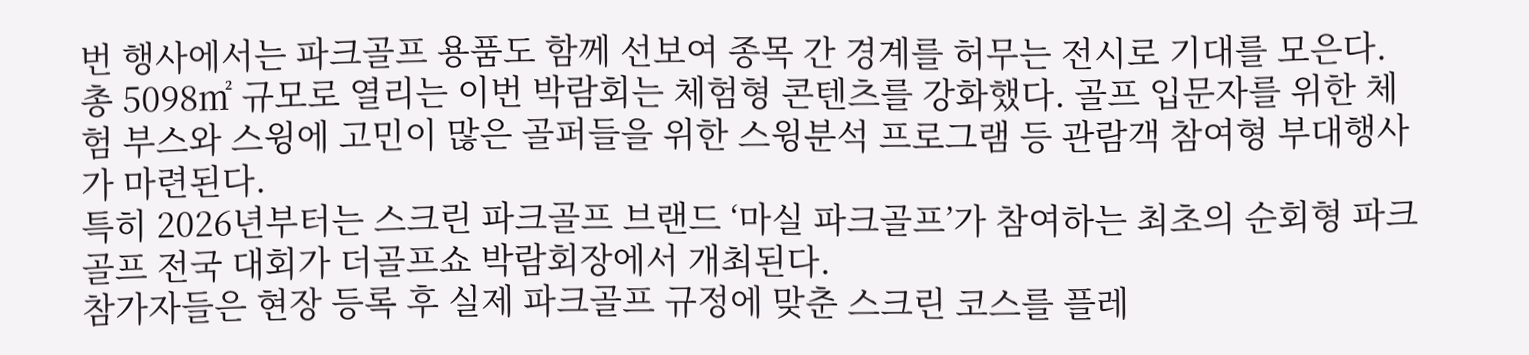번 행사에서는 파크골프 용품도 함께 선보여 종목 간 경계를 허무는 전시로 기대를 모은다.
총 5098㎡ 규모로 열리는 이번 박람회는 체험형 콘텐츠를 강화했다. 골프 입문자를 위한 체험 부스와 스윙에 고민이 많은 골퍼들을 위한 스윙분석 프로그램 등 관람객 참여형 부대행사가 마련된다.
특히 2026년부터는 스크린 파크골프 브랜드 ‘마실 파크골프’가 참여하는 최초의 순회형 파크골프 전국 대회가 더골프쇼 박람회장에서 개최된다.
참가자들은 현장 등록 후 실제 파크골프 규정에 맞춘 스크린 코스를 플레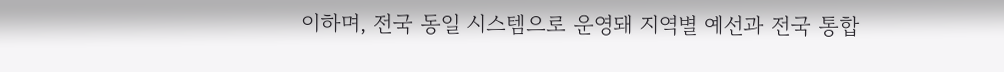이하며, 전국 동일 시스템으로 운영돼 지역별 예선과 전국 통합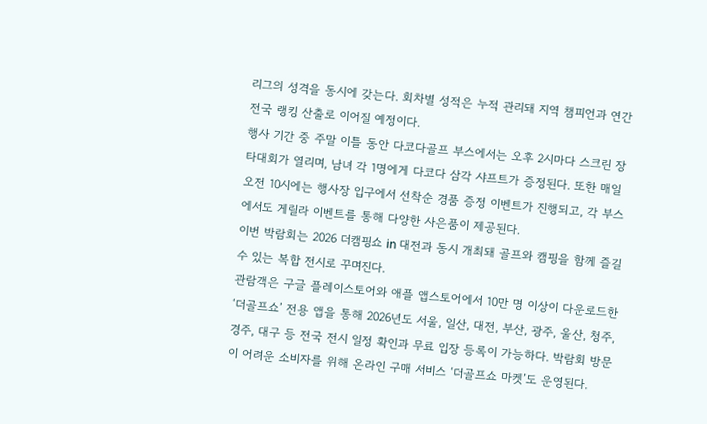리그의 성격을 동시에 갖는다. 회차별 성적은 누적 관리돼 지역 챔피언과 연간 전국 랭킹 산출로 이어질 예정이다.
행사 기간 중 주말 이틀 동안 다코다골프 부스에서는 오후 2시마다 스크린 장타대회가 열리며, 남녀 각 1명에게 다코다 삼각 샤프트가 증정된다. 또한 매일 오전 10시에는 행사장 입구에서 선착순 경품 증정 이벤트가 진행되고, 각 부스에서도 게릴라 이벤트를 통해 다양한 사은품이 제공된다.
이번 박람회는 2026 더캠핑쇼 in 대전과 동시 개최돼 골프와 캠핑을 함께 즐길 수 있는 복합 전시로 꾸며진다.
관람객은 구글 플레이스토어와 애플 앱스토어에서 10만 명 이상이 다운로드한 ‘더골프쇼’ 전용 앱을 통해 2026년도 서울, 일산, 대전, 부산, 광주, 울산, 청주, 경주, 대구 등 전국 전시 일정 확인과 무료 입장 등록이 가능하다. 박람회 방문이 어려운 소비자를 위해 온라인 구매 서비스 ‘더골프쇼 마켓’도 운영된다.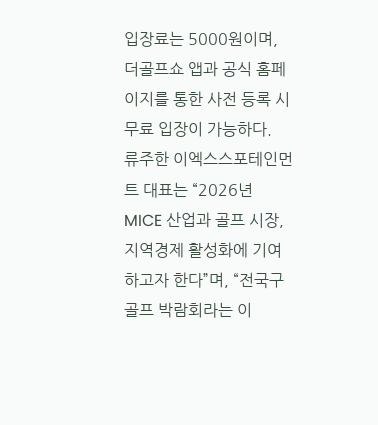입장료는 5000원이며, 더골프쇼 앱과 공식 홈페이지를 통한 사전 등록 시 무료 입장이 가능하다.
류주한 이엑스스포테인먼트 대표는 “2026년 MICE 산업과 골프 시장, 지역경제 활성화에 기여하고자 한다”며, “전국구 골프 박람회라는 이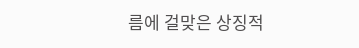름에 걸맞은 상징적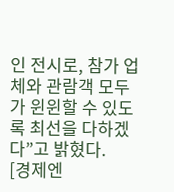인 전시로, 참가 업체와 관람객 모두가 윈윈할 수 있도록 최선을 다하겠다”고 밝혔다.
[경제엔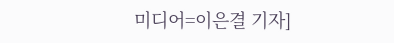미디어=이은결 기자]